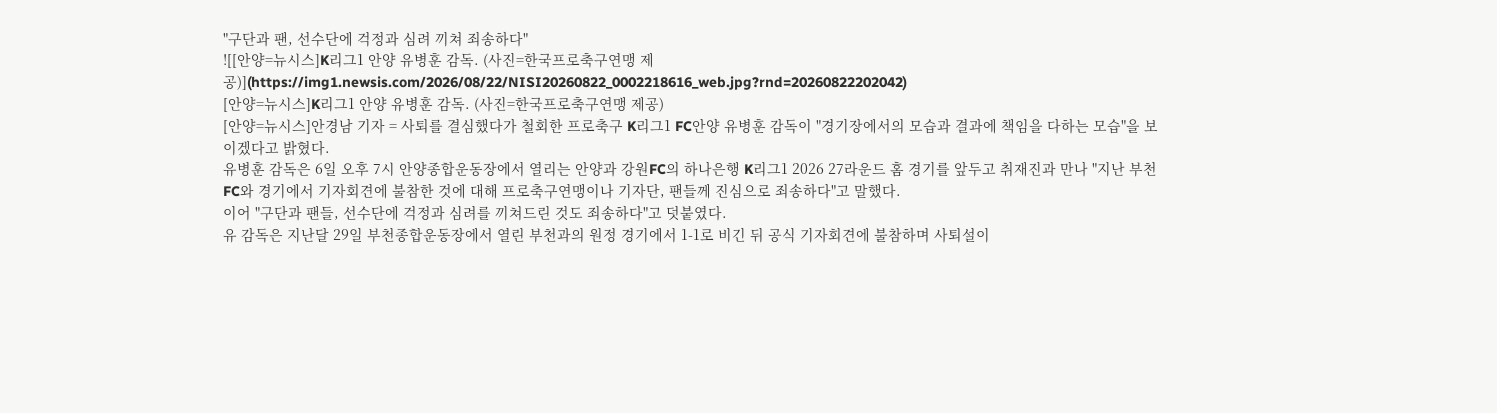"구단과 팬, 선수단에 걱정과 심려 끼쳐 죄송하다"
![[안양=뉴시스]K리그1 안양 유병훈 감독. (사진=한국프로축구연맹 제공)](https://img1.newsis.com/2026/08/22/NISI20260822_0002218616_web.jpg?rnd=20260822202042)
[안양=뉴시스]K리그1 안양 유병훈 감독. (사진=한국프로축구연맹 제공)
[안양=뉴시스]안경남 기자 = 사퇴를 결심했다가 철회한 프로축구 K리그1 FC안양 유병훈 감독이 "경기장에서의 모습과 결과에 책임을 다하는 모습"을 보이겠다고 밝혔다.
유병훈 감독은 6일 오후 7시 안양종합운동장에서 열리는 안양과 강원FC의 하나은행 K리그1 2026 27라운드 홈 경기를 앞두고 취재진과 만나 "지난 부천FC와 경기에서 기자회견에 불참한 것에 대해 프로축구연맹이나 기자단, 팬들께 진심으로 죄송하다"고 말했다.
이어 "구단과 팬들, 선수단에 걱정과 심려를 끼쳐드린 것도 죄송하다"고 덧붙였다.
유 감독은 지난달 29일 부천종합운동장에서 열린 부천과의 원정 경기에서 1-1로 비긴 뒤 공식 기자회견에 불참하며 사퇴설이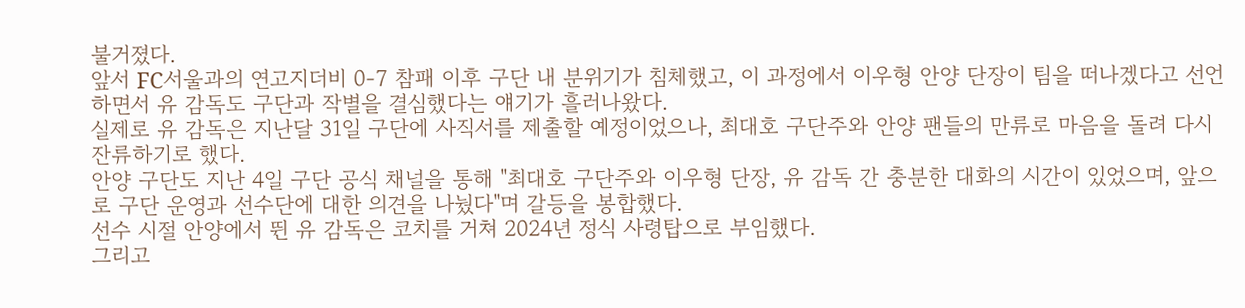불거졌다.
앞서 FC서울과의 연고지더비 0-7 참패 이후 구단 내 분위기가 침체했고, 이 과정에서 이우형 안양 단장이 팀을 떠나겠다고 선언하면서 유 감독도 구단과 작별을 결심했다는 얘기가 흘러나왔다.
실제로 유 감독은 지난달 31일 구단에 사직서를 제출할 예정이었으나, 최대호 구단주와 안양 팬들의 만류로 마음을 돌려 다시 잔류하기로 했다.
안양 구단도 지난 4일 구단 공식 채널을 통해 "최대호 구단주와 이우형 단장, 유 감독 간 충분한 대화의 시간이 있었으며, 앞으로 구단 운영과 선수단에 대한 의견을 나눴다"며 갈등을 봉합했다.
선수 시절 안양에서 뛴 유 감독은 코치를 거쳐 2024년 정식 사령탑으로 부임했다.
그리고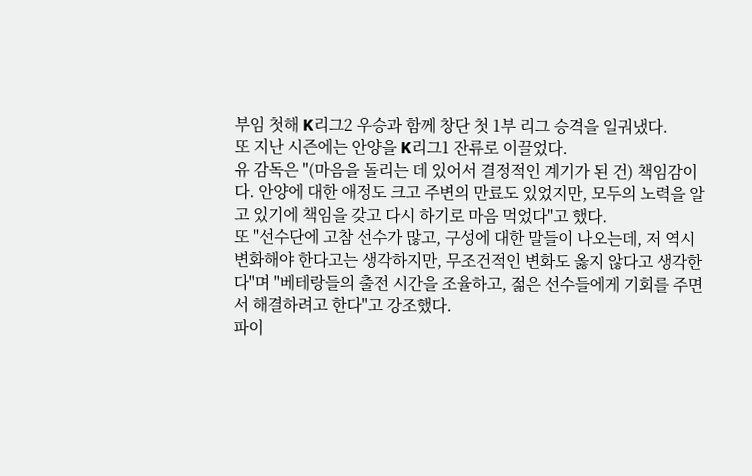부임 첫해 K리그2 우승과 함께 창단 첫 1부 리그 승격을 일궈냈다.
또 지난 시즌에는 안양을 K리그1 잔류로 이끌었다.
유 감독은 "(마음을 돌리는 데 있어서 결정적인 계기가 된 건) 책임감이다. 안양에 대한 애정도 크고 주변의 만료도 있었지만, 모두의 노력을 알고 있기에 책임을 갖고 다시 하기로 마음 먹었다"고 했다.
또 "선수단에 고참 선수가 많고, 구성에 대한 말들이 나오는데, 저 역시 변화해야 한다고는 생각하지만, 무조건적인 변화도 옳지 않다고 생각한다"며 "베테랑들의 출전 시간을 조율하고, 젊은 선수들에게 기회를 주면서 해결하려고 한다"고 강조했다.
파이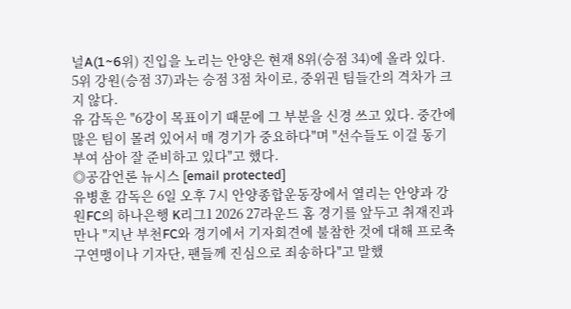널A(1~6위) 진입을 노리는 안양은 현재 8위(승점 34)에 올라 있다.
5위 강원(승점 37)과는 승점 3점 차이로, 중위권 팀들간의 격차가 크지 않다.
유 감독은 "6강이 목표이기 때문에 그 부분을 신경 쓰고 있다. 중간에 많은 팀이 몰려 있어서 매 경기가 중요하다"며 "선수들도 이걸 동기부여 삼아 잘 준비하고 있다"고 했다.
◎공감언론 뉴시스 [email protected]
유병훈 감독은 6일 오후 7시 안양종합운동장에서 열리는 안양과 강원FC의 하나은행 K리그1 2026 27라운드 홈 경기를 앞두고 취재진과 만나 "지난 부천FC와 경기에서 기자회견에 불참한 것에 대해 프로축구연맹이나 기자단, 팬들께 진심으로 죄송하다"고 말했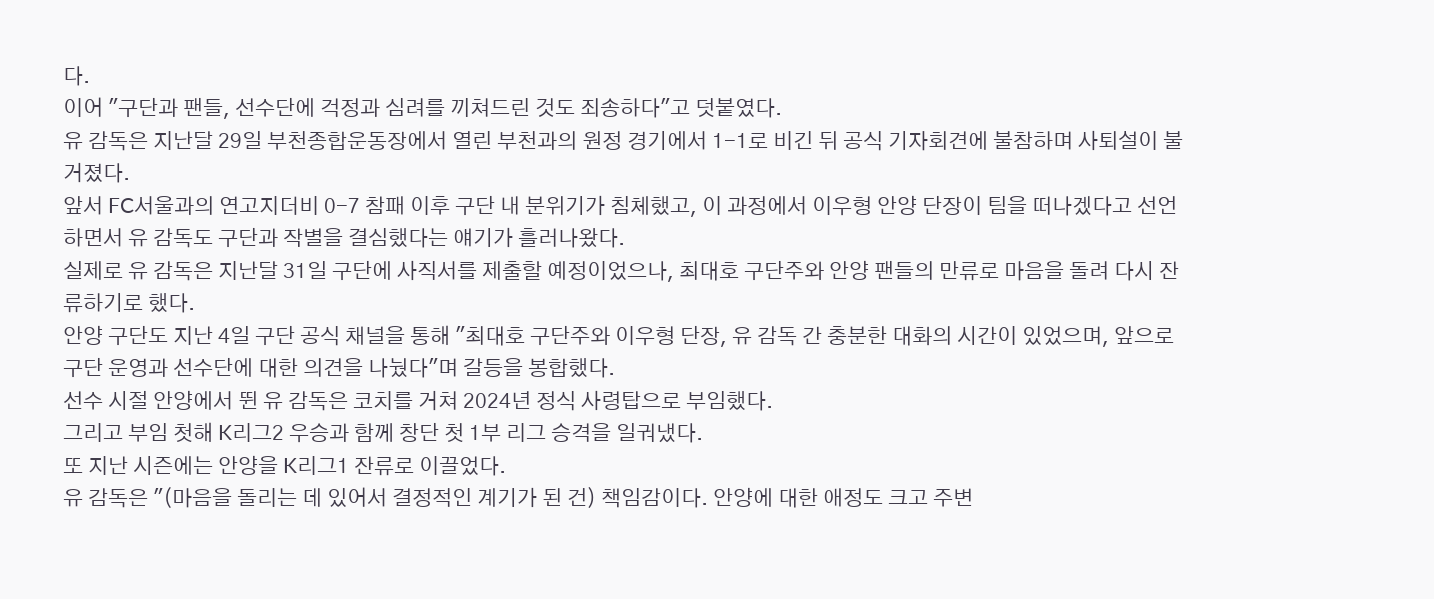다.
이어 "구단과 팬들, 선수단에 걱정과 심려를 끼쳐드린 것도 죄송하다"고 덧붙였다.
유 감독은 지난달 29일 부천종합운동장에서 열린 부천과의 원정 경기에서 1-1로 비긴 뒤 공식 기자회견에 불참하며 사퇴설이 불거졌다.
앞서 FC서울과의 연고지더비 0-7 참패 이후 구단 내 분위기가 침체했고, 이 과정에서 이우형 안양 단장이 팀을 떠나겠다고 선언하면서 유 감독도 구단과 작별을 결심했다는 얘기가 흘러나왔다.
실제로 유 감독은 지난달 31일 구단에 사직서를 제출할 예정이었으나, 최대호 구단주와 안양 팬들의 만류로 마음을 돌려 다시 잔류하기로 했다.
안양 구단도 지난 4일 구단 공식 채널을 통해 "최대호 구단주와 이우형 단장, 유 감독 간 충분한 대화의 시간이 있었으며, 앞으로 구단 운영과 선수단에 대한 의견을 나눴다"며 갈등을 봉합했다.
선수 시절 안양에서 뛴 유 감독은 코치를 거쳐 2024년 정식 사령탑으로 부임했다.
그리고 부임 첫해 K리그2 우승과 함께 창단 첫 1부 리그 승격을 일궈냈다.
또 지난 시즌에는 안양을 K리그1 잔류로 이끌었다.
유 감독은 "(마음을 돌리는 데 있어서 결정적인 계기가 된 건) 책임감이다. 안양에 대한 애정도 크고 주변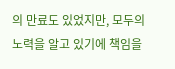의 만료도 있었지만, 모두의 노력을 알고 있기에 책임을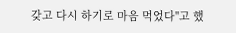갖고 다시 하기로 마음 먹었다"고 했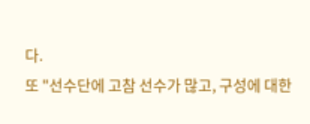다.
또 "선수단에 고참 선수가 많고, 구성에 대한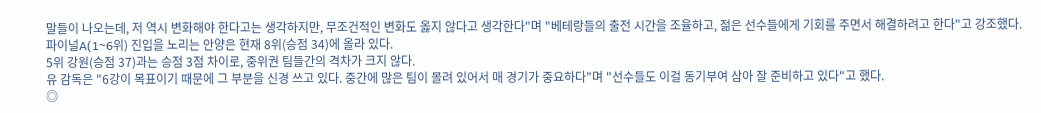말들이 나오는데, 저 역시 변화해야 한다고는 생각하지만, 무조건적인 변화도 옳지 않다고 생각한다"며 "베테랑들의 출전 시간을 조율하고, 젊은 선수들에게 기회를 주면서 해결하려고 한다"고 강조했다.
파이널A(1~6위) 진입을 노리는 안양은 현재 8위(승점 34)에 올라 있다.
5위 강원(승점 37)과는 승점 3점 차이로, 중위권 팀들간의 격차가 크지 않다.
유 감독은 "6강이 목표이기 때문에 그 부분을 신경 쓰고 있다. 중간에 많은 팀이 몰려 있어서 매 경기가 중요하다"며 "선수들도 이걸 동기부여 삼아 잘 준비하고 있다"고 했다.
◎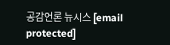공감언론 뉴시스 [email protected]